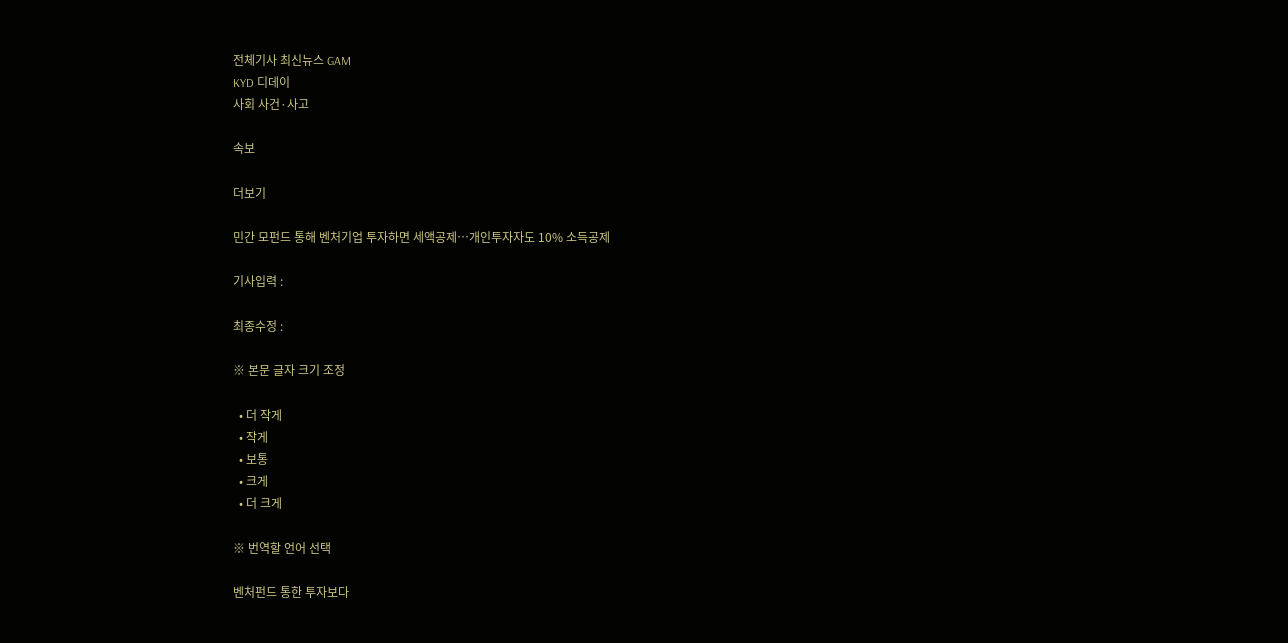전체기사 최신뉴스 GAM
KYD 디데이
사회 사건·사고

속보

더보기

민간 모펀드 통해 벤처기업 투자하면 세액공제…개인투자자도 10% 소득공제

기사입력 :

최종수정 :

※ 본문 글자 크기 조정

  • 더 작게
  • 작게
  • 보통
  • 크게
  • 더 크게

※ 번역할 언어 선택

벤처펀드 통한 투자보다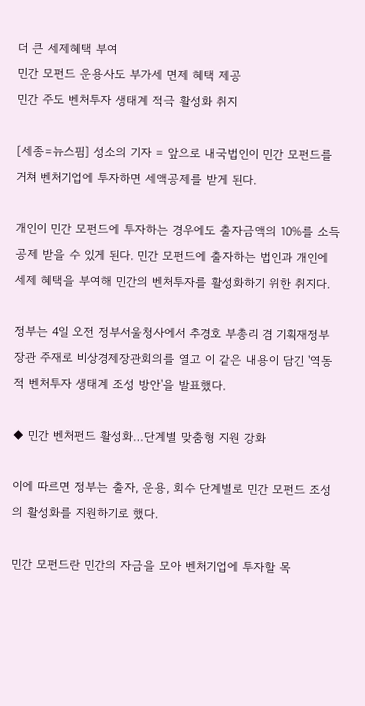더 큰 세제혜택 부여
민간 모펀드 운용사도 부가세 면제 혜택 제공
민간 주도 벤처투자 생태계 적극 활성화 취지

[세종=뉴스핌] 성소의 기자 = 앞으로 내국법인이 민간 모펀드를 거쳐 벤처기업에 투자하면 세액공제를 받게 된다.

개인이 민간 모펀드에 투자하는 경우에도 출자금액의 10%를 소득공제 받을 수 있게 된다. 민간 모펀드에 출자하는 법인과 개인에 세제 혜택을 부여해 민간의 벤처투자를 활성화하기 위한 취지다.

정부는 4일 오전 정부서울청사에서 추경호 부총리 겸 기획재정부 장관 주재로 비상경제장관회의를 열고 이 같은 내용이 담긴 '역동적 벤처투자 생태계 조성 방안'을 발표했다.

◆ 민간 벤처펀드 활성화…단계별 맞춤형 지원 강화

이에 따르면 정부는 출자, 운용, 회수 단계별로 민간 모펀드 조성의 활성화를 지원하기로 했다.

민간 모펀드란 민간의 자금을 모아 벤처기업에 투자할 목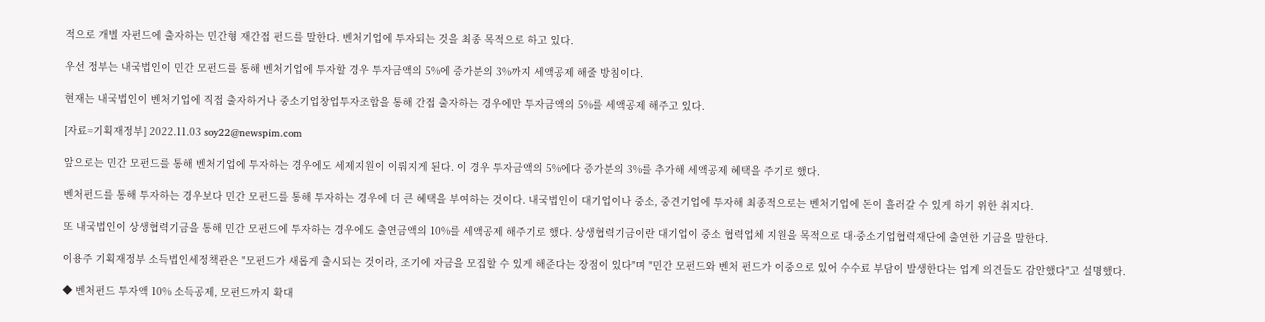적으로 개별 자펀드에 출자하는 민간형 재간접 펀드를 말한다. 벤처기업에 투자되는 것을 최종 목적으로 하고 있다.

우선 정부는 내국법인이 민간 모펀드를 통해 벤처기업에 투자할 경우 투자금액의 5%에 증가분의 3%까지 세액공제 해줄 방침이다.

현재는 내국법인이 벤처기업에 직접 출자하거나 중소기업창업투자조합을 통해 간접 출자하는 경우에만 투자금액의 5%를 세액공제 해주고 있다.

[자료=기획재정부] 2022.11.03 soy22@newspim.com

앞으로는 민간 모펀드를 통해 벤처기업에 투자하는 경우에도 세제지원이 이뤄지게 된다. 이 경우 투자금액의 5%에다 증가분의 3%를 추가해 세액공제 혜택을 주기로 했다.

벤처펀드를 통해 투자하는 경우보다 민간 모펀드를 통해 투자하는 경우에 더 큰 혜택을 부여하는 것이다. 내국법인이 대기업이나 중소, 중견기업에 투자해 최종적으로는 벤처기업에 돈이 흘러갈 수 있게 하기 위한 취지다.

또 내국법인이 상생협력기금을 통해 민간 모펀드에 투자하는 경우에도 출연금액의 10%를 세액공제 해주기로 했다. 상생협력기금이란 대기업이 중소 협력업체 지원을 목적으로 대·중소기업협력재단에 출연한 기금을 말한다.

이용주 기획재정부 소득법인세정책관은 "모펀드가 새롭게 출시되는 것이라, 조기에 자금을 모집할 수 있게 해준다는 장점이 있다"며 "민간 모펀드와 벤처 펀드가 이중으로 있어 수수료 부담이 발생한다는 업계 의견들도 감안했다"고 설명했다.

◆ 벤처펀드 투자액 10% 소득공제, 모펀드까지 확대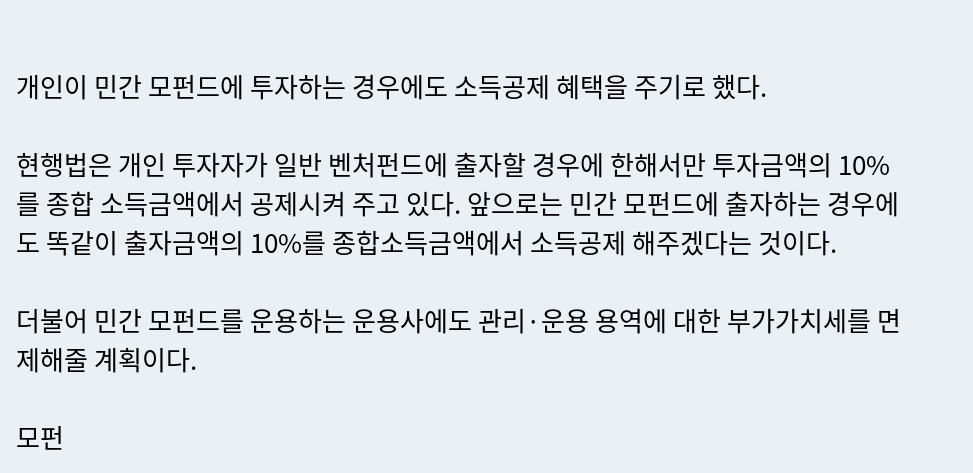개인이 민간 모펀드에 투자하는 경우에도 소득공제 혜택을 주기로 했다.

현행법은 개인 투자자가 일반 벤처펀드에 출자할 경우에 한해서만 투자금액의 10%를 종합 소득금액에서 공제시켜 주고 있다. 앞으로는 민간 모펀드에 출자하는 경우에도 똑같이 출자금액의 10%를 종합소득금액에서 소득공제 해주겠다는 것이다.

더불어 민간 모펀드를 운용하는 운용사에도 관리·운용 용역에 대한 부가가치세를 면제해줄 계획이다.

모펀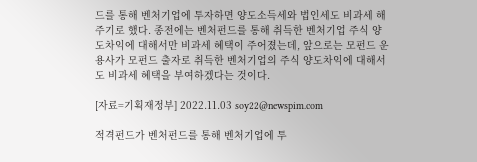드를 통해 벤처기업에 투자하면 양도소득세와 법인세도 비과세 해주기로 했다. 종전에는 벤처펀드를 통해 취득한 벤처기업 주식 양도차익에 대해서만 비과세 혜택이 주어졌는데, 앞으로는 모펀드 운용사가 모펀드 출자로 취득한 벤처기업의 주식 양도차익에 대해서도 비과세 혜택을 부여하겠다는 것이다.

[자료=기획재정부] 2022.11.03 soy22@newspim.com

적격펀드가 벤처펀드를 통해 벤처기업에 투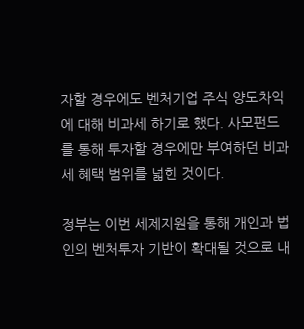자할 경우에도 벤처기업 주식 양도차익에 대해 비과세 하기로 했다. 사모펀드를 통해 투자할 경우에만 부여하던 비과세 혜택 범위를 넓힌 것이다.

정부는 이번 세제지원을 통해 개인과 법인의 벤처투자 기반이 확대될 것으로 내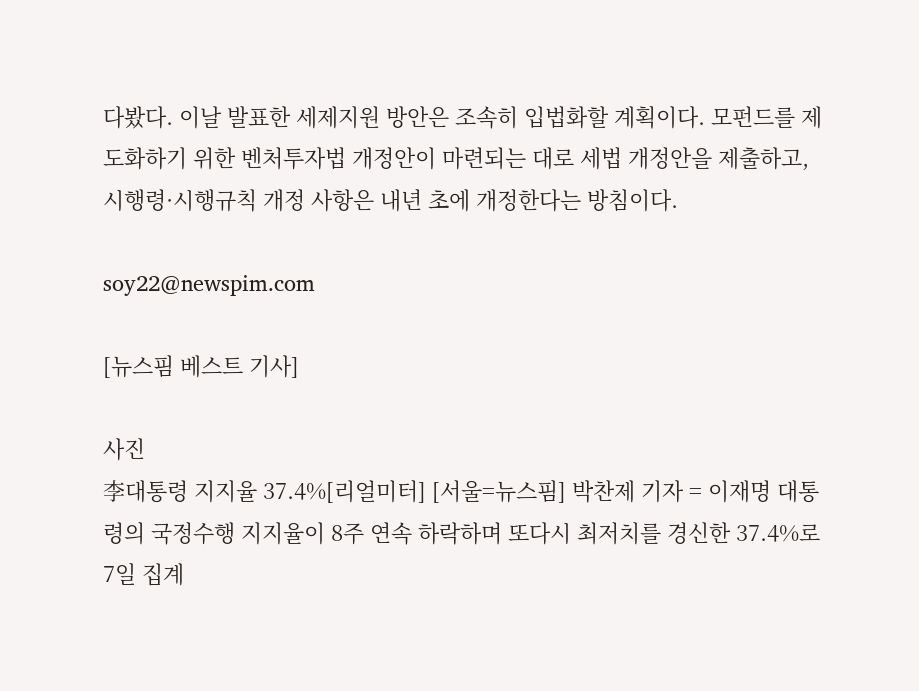다봤다. 이날 발표한 세제지원 방안은 조속히 입법화할 계획이다. 모펀드를 제도화하기 위한 벤처투자법 개정안이 마련되는 대로 세법 개정안을 제출하고, 시행령·시행규칙 개정 사항은 내년 초에 개정한다는 방침이다.

soy22@newspim.com

[뉴스핌 베스트 기사]

사진
李대통령 지지율 37.4%[리얼미터] [서울=뉴스핌] 박찬제 기자 = 이재명 대통령의 국정수행 지지율이 8주 연속 하락하며 또다시 최저치를 경신한 37.4%로 7일 집계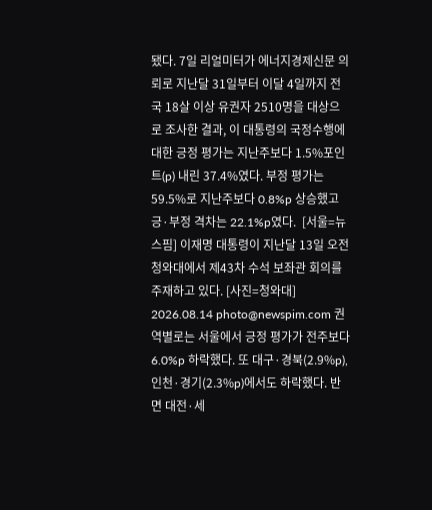됐다. 7일 리얼미터가 에너지경제신문 의뢰로 지난달 31일부터 이달 4일까지 전국 18살 이상 유권자 2510명을 대상으로 조사한 결과, 이 대통령의 국정수행에 대한 긍정 평가는 지난주보다 1.5%포인트(p) 내린 37.4%였다. 부정 평가는 59.5%로 지난주보다 0.8%p 상승했고 긍·부정 격차는 22.1%p였다.  [서울=뉴스핌] 이재명 대통령이 지난달 13일 오전 청와대에서 제43차 수석 보좌관 회의를 주재하고 있다. [사진=청와대] 2026.08.14 photo@newspim.com 권역별로는 서울에서 긍정 평가가 전주보다 6.0%p 하락했다. 또 대구·경북(2.9%p), 인천·경기(2.3%p)에서도 하락했다. 반면 대전·세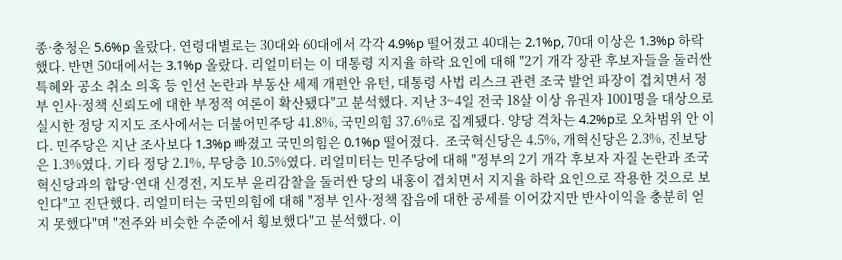종·충청은 5.6%p 올랐다. 연령대별로는 30대와 60대에서 각각 4.9%p 떨어졌고 40대는 2.1%p, 70대 이상은 1.3%p 하락했다. 반면 50대에서는 3.1%p 올랐다. 리얼미터는 이 대통령 지지율 하락 요인에 대해 "2기 개각 장관 후보자들을 둘러싼 특혜와 공소 취소 의혹 등 인선 논란과 부동산 세제 개편안 유턴, 대통령 사법 리스크 관련 조국 발언 파장이 겹치면서 정부 인사·정책 신뢰도에 대한 부정적 여론이 확산됐다"고 분석했다. 지난 3~4일 전국 18살 이상 유권자 1001명을 대상으로 실시한 정당 지지도 조사에서는 더불어민주당 41.8%, 국민의힘 37.6%로 집계됐다. 양당 격차는 4.2%p로 오차범위 안 이다. 민주당은 지난 조사보다 1.3%p 빠졌고 국민의힘은 0.1%p 떨어졌다.  조국혁신당은 4.5%, 개혁신당은 2.3%, 진보당은 1.3%였다. 기타 정당 2.1%, 무당층 10.5%였다. 리얼미터는 민주당에 대해 "정부의 2기 개각 후보자 자질 논란과 조국혁신당과의 합당·연대 신경전, 지도부 윤리감찰을 둘러싼 당의 내홍이 겹치면서 지지율 하락 요인으로 작용한 것으로 보인다"고 진단했다. 리얼미터는 국민의힘에 대해 "정부 인사·정책 잡음에 대한 공세를 이어갔지만 반사이익을 충분히 얻지 못했다"며 "전주와 비슷한 수준에서 횡보했다"고 분석했다. 이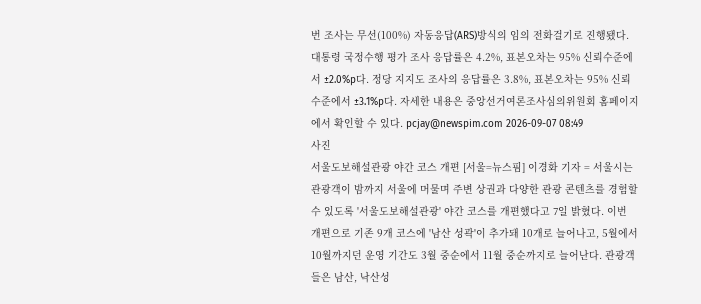번 조사는 무선(100%) 자동응답(ARS)방식의 임의 전화걸기로 진행됐다. 대통령 국정수행 평가 조사 응답률은 4.2%, 표본오차는 95% 신뢰수준에서 ±2.0%p다. 정당 지지도 조사의 응답률은 3.8%, 표본오차는 95% 신뢰수준에서 ±3.1%p다. 자세한 내용은 중앙선거여론조사심의위원회 홈페이지에서 확인할 수 있다. pcjay@newspim.com 2026-09-07 08:49
사진
서울도보해설관광 야간 코스 개편 [서울=뉴스핌] 이경화 기자 = 서울시는 관광객이 밤까지 서울에 머물며 주변 상권과 다양한 관광 콘텐츠를 경험할 수 있도록 '서울도보해설관광' 야간 코스를 개편했다고 7일 밝혔다. 이번 개편으로 기존 9개 코스에 '남산 성곽'이 추가돼 10개로 늘어나고, 5월에서 10월까지던 운영 기간도 3월 중순에서 11월 중순까지로 늘어난다. 관광객들은 남산, 낙산성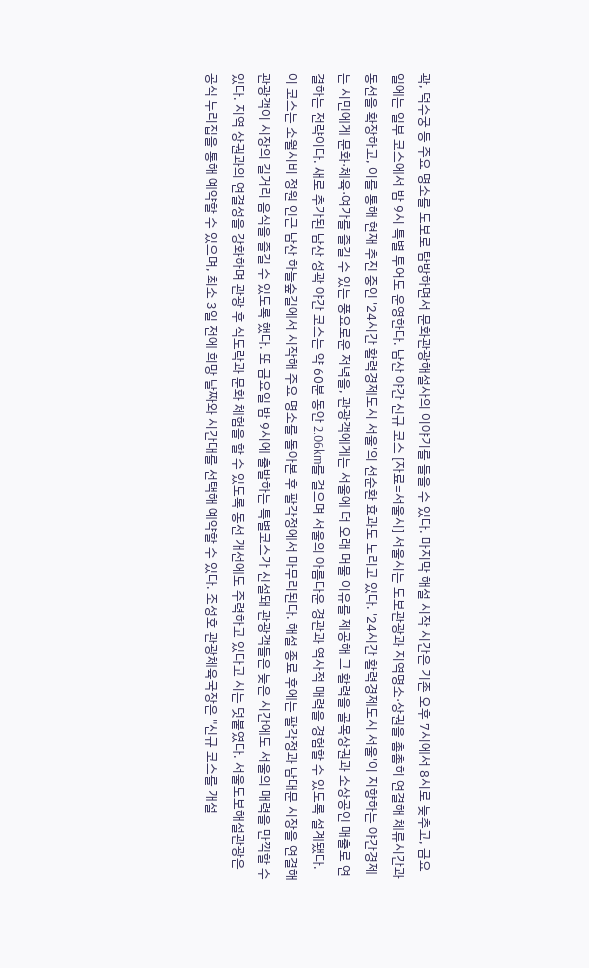곽, 덕수궁 등 주요 명소를 도보로 탐방하면서 문화관광해설사의 이야기를 들을 수 있다. 마지막 해설 시작 시간은 기존 오후 7시에서 8시로 늦추고, 금요일에는 일부 코스에서 밤 9시 특별 투어도 운영한다. 남산 야간 신규 코스 [자료=서울시] 서울시는 도보관광과 지역명소·상권을 촘촘히 연결해 체류시간과 동선을 확장하고, 이를 통해 현재 추진 중인 '24시간 활력경제도시 서울'의 선순환 효과도 노리고 있다. '24시간 활력경제도시 서울'이 지향하는 야간경제는 시민에게 문화·체육·여가를 즐길 수 있는 풍요로운 저녁을, 관광객에게는 서울에 더 오래 머물 이유를 제공해 그 활력을 골목상권과 소상공인 매출로 연결하는 전략이다. 새로 추가된 남산 성곽 야간 코스는 약 60분 동안 2.06km를 걸으며 서울의 아름다운 경관과 역사적 매력을 경험할 수 있도록 설계됐다. 이 코스는 소월시비 정원 인근 남산 하늘숲길에서 시작해 주요 명소를 돌아본 후 팔각정에서 마무리된다. 해설 종료 후에는 팔각정과 남대문 시장을 연결해 관광객이 시장의 길거리 음식을 즐길 수 있도록 했다. 또 금요일 밤 9시에 출발하는 특별코스가 신설돼 관광객들은 늦은 시간에도 서울의 매력을 만끽할 수 있다. 지역 상권과의 연결성을 강화하며 관광 후 식도락과 문화 체험을 할 수 있도록 동선 개선에도 주력하고 있다고 시는 덧붙였다. 서울도보해설관광은 공식 누리집을 통해 예약할 수 있으며, 최소 3일 전에 희망 날짜와 시간대를 선택해 예약할 수 있다. 조성호 관광체육국장은 "신규 코스를 개설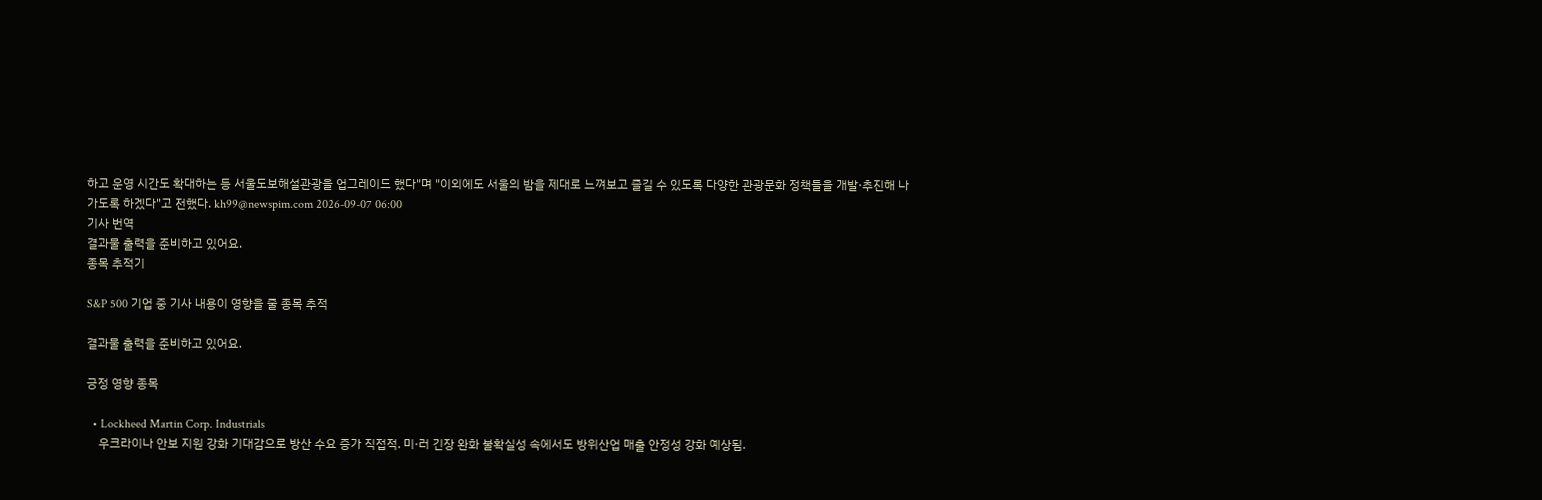하고 운영 시간도 확대하는 등 서울도보해설관광을 업그레이드 했다"며 "이외에도 서울의 밤을 제대로 느껴보고 즐길 수 있도록 다양한 관광문화 정책들을 개발·추진해 나가도록 하겠다"고 전했다. kh99@newspim.com 2026-09-07 06:00
기사 번역
결과물 출력을 준비하고 있어요.
종목 추적기

S&P 500 기업 중 기사 내용이 영향을 줄 종목 추적

결과물 출력을 준비하고 있어요.

긍정 영향 종목

  • Lockheed Martin Corp. Industrials
    우크라이나 안보 지원 강화 기대감으로 방산 수요 증가 직접적. 미·러 긴장 완화 불확실성 속에서도 방위산업 매출 안정성 강화 예상됨.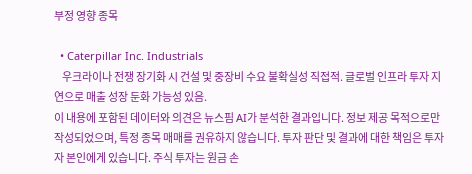부정 영향 종목

  • Caterpillar Inc. Industrials
    우크라이나 전쟁 장기화 시 건설 및 중장비 수요 불확실성 직접적. 글로벌 인프라 투자 지연으로 매출 성장 둔화 가능성 있음.
이 내용에 포함된 데이터와 의견은 뉴스핌 AI가 분석한 결과입니다. 정보 제공 목적으로만 작성되었으며, 특정 종목 매매를 권유하지 않습니다. 투자 판단 및 결과에 대한 책임은 투자자 본인에게 있습니다. 주식 투자는 원금 손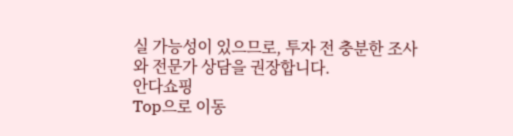실 가능성이 있으므로, 투자 전 충분한 조사와 전문가 상담을 권장합니다.
안다쇼핑
Top으로 이동